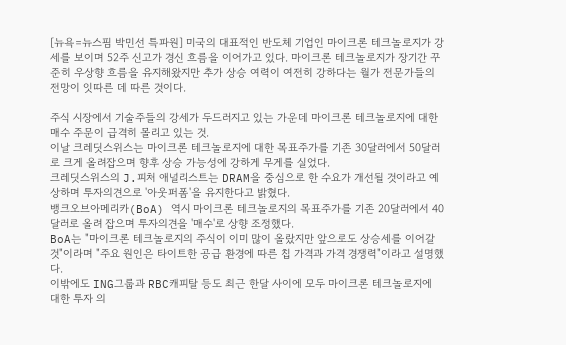[뉴욕=뉴스핌 박민선 특파원] 미국의 대표적인 반도체 기업인 마이크론 테크놀로지가 강세를 보이며 52주 신고가 경신 흐름을 이어가고 있다. 마이크론 테크놀로지가 장기간 꾸준히 우상향 흐름을 유지해왔지만 추가 상승 여력이 여전히 강하다는 월가 전문가들의 전망이 잇따른 데 따른 것이다.

주식 시장에서 기술주들의 강세가 두드러지고 있는 가운데 마이크론 테크놀로지에 대한 매수 주문이 급격히 몰리고 있는 것.
이날 크레딧스위스는 마이크론 테크놀로지에 대한 목표주가를 기존 30달러에서 50달러로 크게 올려잡으며 향후 상승 가능성에 강하게 무게를 실었다.
크레딧스위스의 J.피처 애널리스트는 DRAM을 중심으로 한 수요가 개선될 것이라고 예상하며 투자의견으로 '아웃퍼폼'을 유지한다고 밝혔다.
뱅크오브아메리카(BoA) 역시 마이크론 테크놀로지의 목표주가를 기존 20달러에서 40달러로 올려 잡으며 투자의견을 '매수'로 상향 조정했다.
BoA는 "마이크론 테크놀로지의 주식이 이미 많이 올랐지만 앞으로도 상승세를 이어갈 것"이라며 "주요 원인은 타이트한 공급 환경에 따른 칩 가격과 가격 경쟁력"이라고 설명했다.
이밖에도 ING그룹과 RBC캐피탈 등도 최근 한달 사이에 모두 마이크론 테크놀로지에 대한 투자 의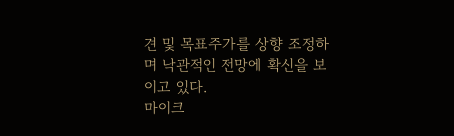견 및 목표주가를 상향 조정하며 낙관적인 전망에 확신을 보이고 있다.
마이크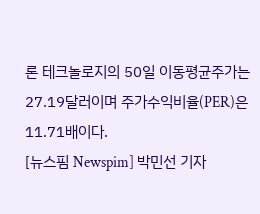론 테크놀로지의 50일 이동평균주가는 27.19달러이며 주가수익비율(PER)은 11.71배이다.
[뉴스핌 Newspim] 박민선 기자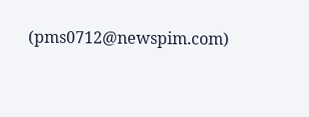(pms0712@newspim.com)